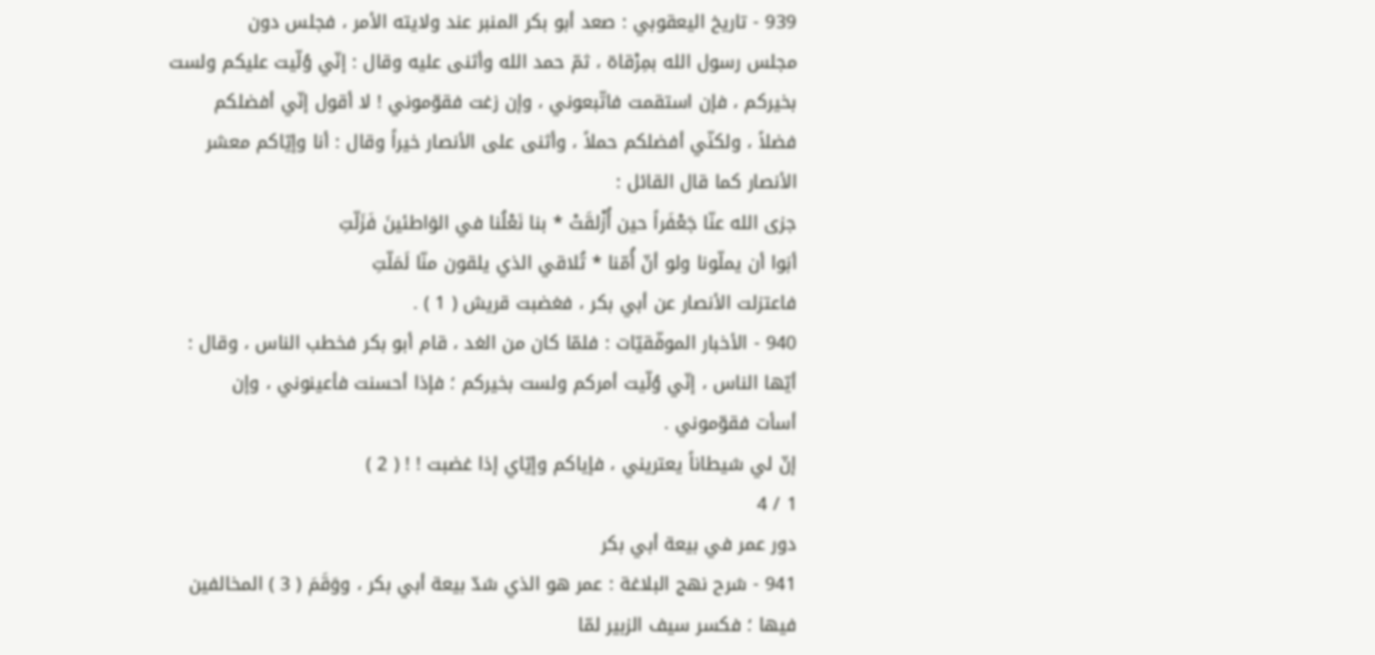939 - تاريخ اليعقوبي : صعد أبو بكر المنبر عند ولايته الأمر ، فجلس دون
مجلس رسول الله بمِرْقاة ، ثمّ حمد الله وأثنى عليه وقال : إنّي وُلّيت عليكم ولست
بخيركم ، فإن استقمت فاتّبعوني ، وإن زغت فقوّموني ! لا أقول إنّي أفضلكم
فضلاً ، ولكنّي أفضلكم حملاً ، وأثنى على الأنصار خيراً وقال : أنا وإيّاكم معشر
الأنصار كما قال القائل :
جزى الله عنّا جَعْفَراً حين أُزْلقَتْ * بنا نَعْلُنا في الوَاطئينَ فَزَلّتِ
أبَوا أن يملّونا ولو أنّ أُمّنا * تُلاقي الذي يلقون منّا لَمَلّتِ
فاعتزلت الأنصار عن أبي بكر ، فغضبت قريش ( 1 ) .
940 - الأخبار الموفّقيّات : فلمّا كان من الغد ، قام أبو بكر فخطب الناس ، وقال :
أيّها الناس ، إنّي وُلّيت أمركم ولست بخيركم ؛ فإذا أحسنت فأعينوني ، وإن
أسأت فقوّموني .
إنّ لي شيطاناً يعتريني ، فإياكم وإيّاي إذا غضبت ! ! ( 2 )
1 / 4
دور عمر في بيعة أبي بكر
941 - شرح نهج البلاغة : عمر هو الذي شدّ بيعة أبي بكر ، ووَقَمَ ( 3 ) المخالفين
فيها ؛ فكسر سيف الزبير لمّا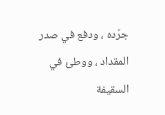جرّده ، ودفع في صدر المقداد ، ووطئ في السقيفة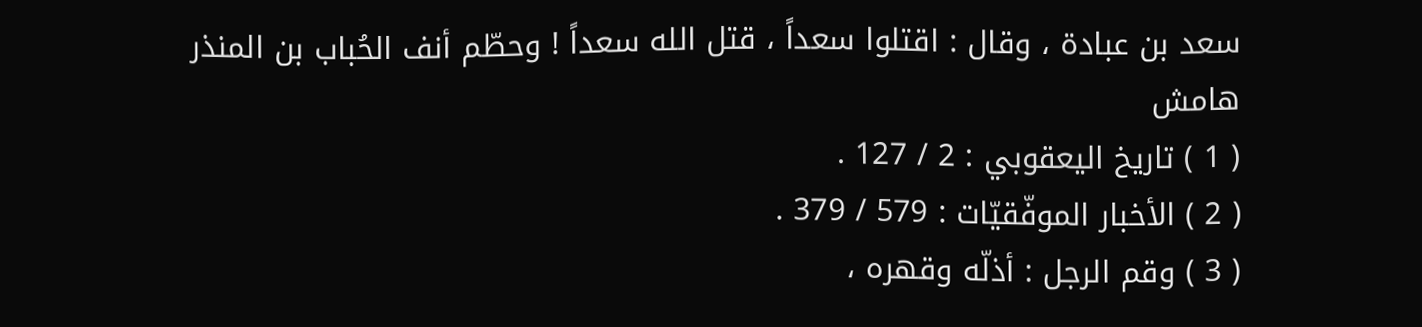سعد بن عبادة ، وقال : اقتلوا سعداً ، قتل الله سعداً ! وحطّم أنف الحُباب بن المنذر
هامش
( 1 ) تاريخ اليعقوبي : 2 / 127 .
( 2 ) الأخبار الموفّقيّات : 579 / 379 .
( 3 ) وقم الرجل : أذلّه وقهره ،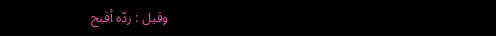وقيل : ردّه أقبح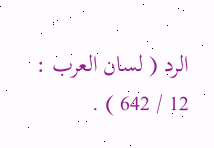الرد ( لسان العرب : 12 / 642 ) .